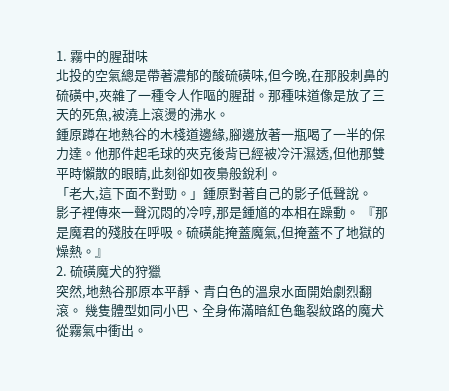1. 霧中的腥甜味
北投的空氣總是帶著濃郁的酸硫磺味,但今晚,在那股刺鼻的硫磺中,夾雜了一種令人作嘔的腥甜。那種味道像是放了三天的死魚,被澆上滾燙的沸水。
鍾原蹲在地熱谷的木棧道邊緣,腳邊放著一瓶喝了一半的保力達。他那件起毛球的夾克後背已經被冷汗濕透,但他那雙平時懶散的眼睛,此刻卻如夜梟般銳利。
「老大,這下面不對勁。」鍾原對著自己的影子低聲說。
影子裡傳來一聲沉悶的冷哼,那是鍾馗的本相在躁動。 『那是魔君的殘肢在呼吸。硫磺能掩蓋魔氣,但掩蓋不了地獄的燥熱。』
2. 硫磺魔犬的狩獵
突然,地熱谷那原本平靜、青白色的溫泉水面開始劇烈翻滾。 幾隻體型如同小巴、全身佈滿暗紅色龜裂紋路的魔犬從霧氣中衝出。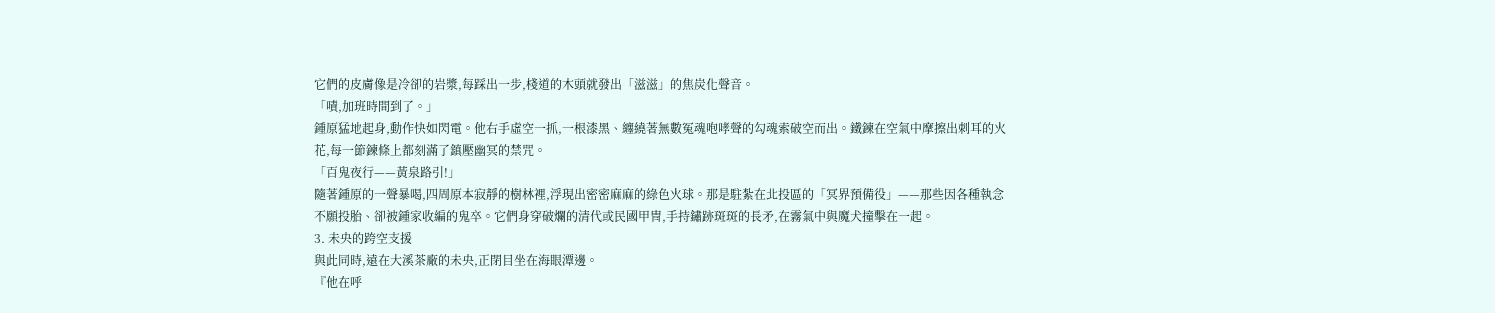它們的皮膚像是冷卻的岩漿,每踩出一步,棧道的木頭就發出「滋滋」的焦炭化聲音。
「嘖,加班時間到了。」
鍾原猛地起身,動作快如閃電。他右手虛空一抓,一根漆黑、纏繞著無數冤魂咆哮聲的勾魂索破空而出。鐵鍊在空氣中摩擦出刺耳的火花,每一節鍊條上都刻滿了鎮壓幽冥的禁咒。
「百鬼夜行——黃泉路引!」
隨著鍾原的一聲暴喝,四周原本寂靜的樹林裡,浮現出密密麻麻的綠色火球。那是駐紮在北投區的「冥界預備役」——那些因各種執念不願投胎、卻被鍾家收編的鬼卒。它們身穿破爛的清代或民國甲冑,手持鏽跡斑斑的長矛,在霧氣中與魔犬撞擊在一起。
3. 未央的跨空支援
與此同時,遠在大溪茶廠的未央,正閉目坐在海眼潭邊。
『他在呼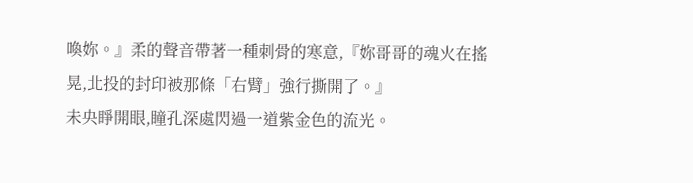喚妳。』柔的聲音帶著一種刺骨的寒意,『妳哥哥的魂火在搖晃,北投的封印被那條「右臂」強行撕開了。』
未央睜開眼,瞳孔深處閃過一道紫金色的流光。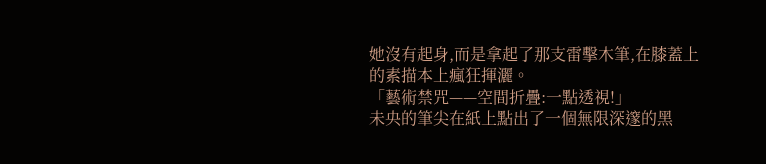她沒有起身,而是拿起了那支雷擊木筆,在膝蓋上的素描本上瘋狂揮灑。
「藝術禁咒——空間折疊:一點透視!」
未央的筆尖在紙上點出了一個無限深邃的黑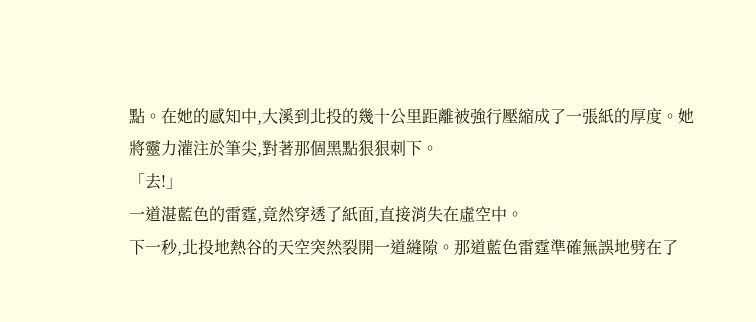點。在她的感知中,大溪到北投的幾十公里距離被強行壓縮成了一張紙的厚度。她將靈力灌注於筆尖,對著那個黑點狠狠刺下。
「去!」
一道湛藍色的雷霆,竟然穿透了紙面,直接消失在虛空中。
下一秒,北投地熱谷的天空突然裂開一道縫隙。那道藍色雷霆準確無誤地劈在了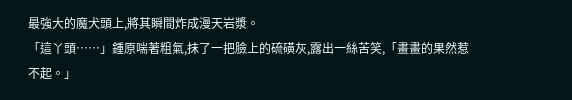最強大的魔犬頭上,將其瞬間炸成漫天岩漿。
「這丫頭……」鍾原喘著粗氣,抹了一把臉上的硫磺灰,露出一絲苦笑,「畫畫的果然惹不起。」